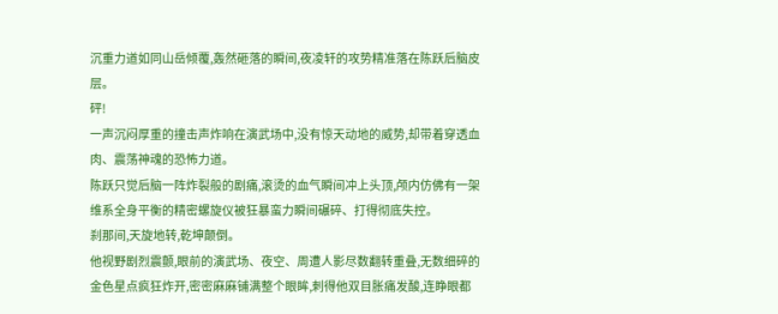沉重力道如同山岳倾覆,轰然砸落的瞬间,夜凌轩的攻势精准落在陈跃后脑皮层。
砰!
一声沉闷厚重的撞击声炸响在演武场中,没有惊天动地的威势,却带着穿透血肉、震荡神魂的恐怖力道。
陈跃只觉后脑一阵炸裂般的剧痛,滚烫的血气瞬间冲上头顶,颅内仿佛有一架维系全身平衡的精密螺旋仪被狂暴蛮力瞬间碾碎、打得彻底失控。
刹那间,天旋地转,乾坤颠倒。
他视野剧烈震颤,眼前的演武场、夜空、周遭人影尽数翻转重叠,无数细碎的金色星点疯狂炸开,密密麻麻铺满整个眼眸,刺得他双目胀痛发酸,连睁眼都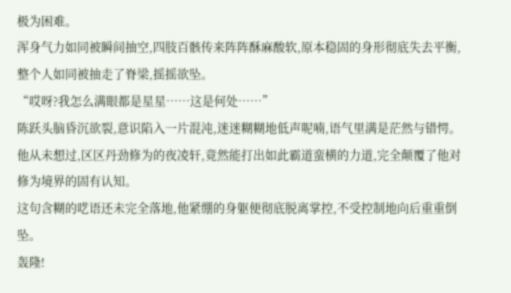极为困难。
浑身气力如同被瞬间抽空,四肢百骸传来阵阵酥麻酸软,原本稳固的身形彻底失去平衡,整个人如同被抽走了脊梁,摇摇欲坠。
“哎呀?我怎么满眼都是星星……这是何处……”
陈跃头脑昏沉欲裂,意识陷入一片混沌,迷迷糊糊地低声呢喃,语气里满是茫然与错愕。
他从未想过,区区丹劲修为的夜凌轩,竟然能打出如此霸道蛮横的力道,完全颠覆了他对修为境界的固有认知。
这句含糊的呓语还未完全落地,他紧绷的身躯便彻底脱离掌控,不受控制地向后重重倒坠。
轰隆!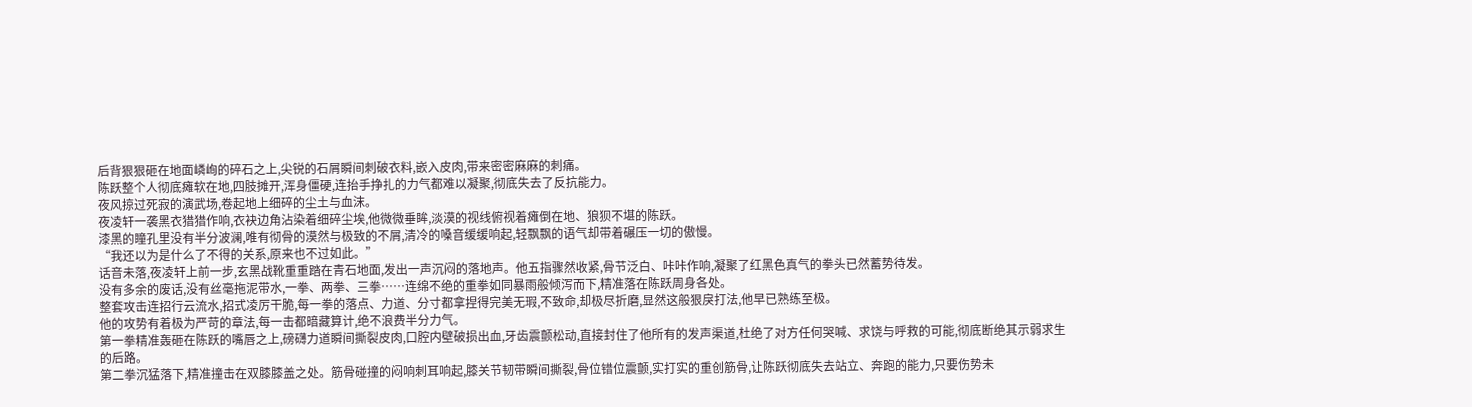后背狠狠砸在地面嶙峋的碎石之上,尖锐的石屑瞬间刺破衣料,嵌入皮肉,带来密密麻麻的刺痛。
陈跃整个人彻底瘫软在地,四肢摊开,浑身僵硬,连抬手挣扎的力气都难以凝聚,彻底失去了反抗能力。
夜风掠过死寂的演武场,卷起地上细碎的尘土与血沫。
夜凌轩一袭黑衣猎猎作响,衣袂边角沾染着细碎尘埃,他微微垂眸,淡漠的视线俯视着瘫倒在地、狼狈不堪的陈跃。
漆黑的瞳孔里没有半分波澜,唯有彻骨的漠然与极致的不屑,清冷的嗓音缓缓响起,轻飘飘的语气却带着碾压一切的傲慢。
“我还以为是什么了不得的关系,原来也不过如此。”
话音未落,夜凌轩上前一步,玄黑战靴重重踏在青石地面,发出一声沉闷的落地声。他五指骤然收紧,骨节泛白、咔咔作响,凝聚了红黑色真气的拳头已然蓄势待发。
没有多余的废话,没有丝毫拖泥带水,一拳、两拳、三拳……连绵不绝的重拳如同暴雨般倾泻而下,精准落在陈跃周身各处。
整套攻击连招行云流水,招式凌厉干脆,每一拳的落点、力道、分寸都拿捏得完美无瑕,不致命,却极尽折磨,显然这般狠戾打法,他早已熟练至极。
他的攻势有着极为严苛的章法,每一击都暗藏算计,绝不浪费半分力气。
第一拳精准轰砸在陈跃的嘴唇之上,磅礴力道瞬间撕裂皮肉,口腔内壁破损出血,牙齿震颤松动,直接封住了他所有的发声渠道,杜绝了对方任何哭喊、求饶与呼救的可能,彻底断绝其示弱求生的后路。
第二拳沉猛落下,精准撞击在双膝膝盖之处。筋骨碰撞的闷响刺耳响起,膝关节韧带瞬间撕裂,骨位错位震颤,实打实的重创筋骨,让陈跃彻底失去站立、奔跑的能力,只要伤势未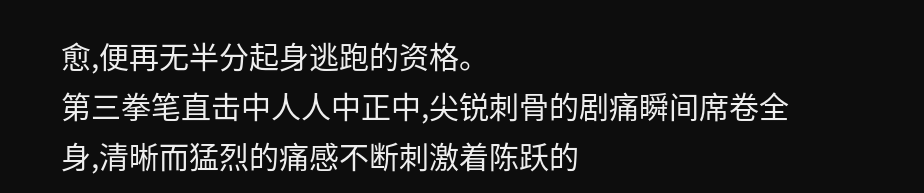愈,便再无半分起身逃跑的资格。
第三拳笔直击中人人中正中,尖锐刺骨的剧痛瞬间席卷全身,清晰而猛烈的痛感不断刺激着陈跃的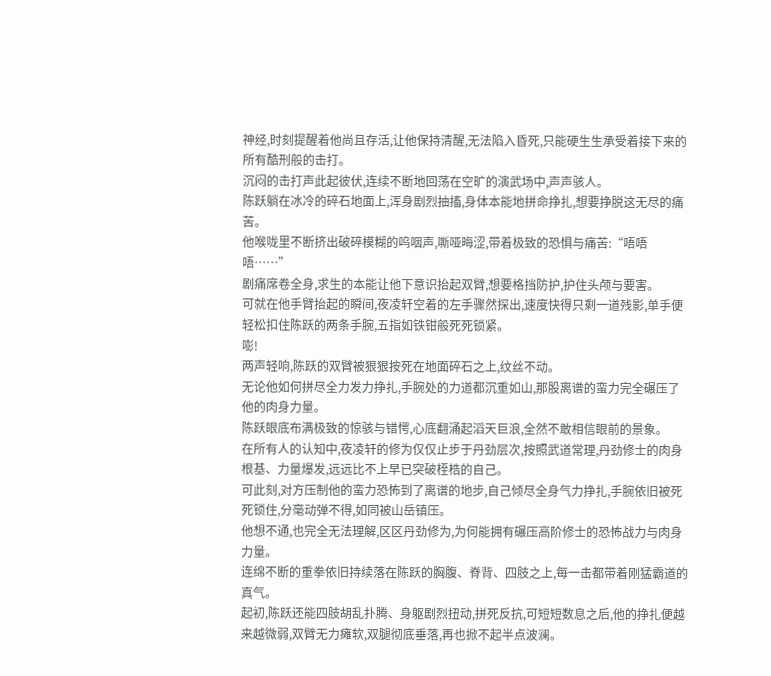神经,时刻提醒着他尚且存活,让他保持清醒,无法陷入昏死,只能硬生生承受着接下来的所有酷刑般的击打。
沉闷的击打声此起彼伏,连续不断地回荡在空旷的演武场中,声声骇人。
陈跃躺在冰冷的碎石地面上,浑身剧烈抽搐,身体本能地拼命挣扎,想要挣脱这无尽的痛苦。
他喉咙里不断挤出破碎模糊的呜咽声,嘶哑晦涩,带着极致的恐惧与痛苦:“唔唔唔……”
剧痛席卷全身,求生的本能让他下意识抬起双臂,想要格挡防护,护住头颅与要害。
可就在他手臂抬起的瞬间,夜凌轩空着的左手骤然探出,速度快得只剩一道残影,单手便轻松扣住陈跃的两条手腕,五指如铁钳般死死锁紧。
嘭!
两声轻响,陈跃的双臂被狠狠按死在地面碎石之上,纹丝不动。
无论他如何拼尽全力发力挣扎,手腕处的力道都沉重如山,那股离谱的蛮力完全碾压了他的肉身力量。
陈跃眼底布满极致的惊骇与错愕,心底翻涌起滔天巨浪,全然不敢相信眼前的景象。
在所有人的认知中,夜凌轩的修为仅仅止步于丹劲层次,按照武道常理,丹劲修士的肉身根基、力量爆发,远远比不上早已突破桎梏的自己。
可此刻,对方压制他的蛮力恐怖到了离谱的地步,自己倾尽全身气力挣扎,手腕依旧被死死锁住,分毫动弹不得,如同被山岳镇压。
他想不通,也完全无法理解,区区丹劲修为,为何能拥有碾压高阶修士的恐怖战力与肉身力量。
连绵不断的重拳依旧持续落在陈跃的胸腹、脊背、四肢之上,每一击都带着刚猛霸道的真气。
起初,陈跃还能四肢胡乱扑腾、身躯剧烈扭动,拼死反抗,可短短数息之后,他的挣扎便越来越微弱,双臂无力瘫软,双腿彻底垂落,再也掀不起半点波澜。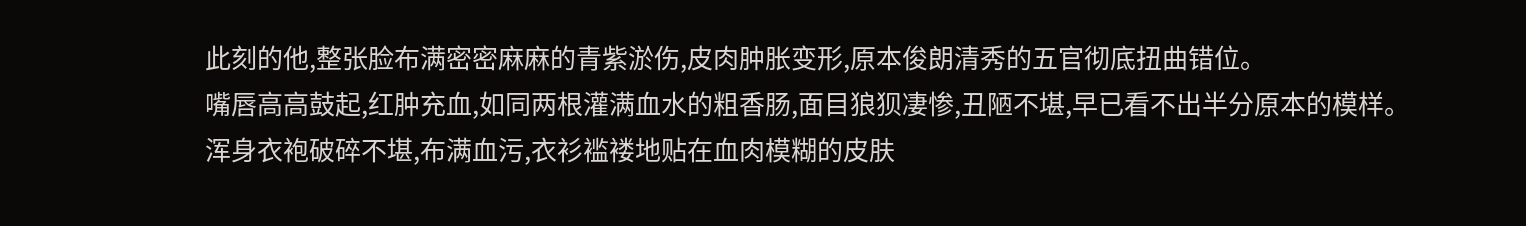此刻的他,整张脸布满密密麻麻的青紫淤伤,皮肉肿胀变形,原本俊朗清秀的五官彻底扭曲错位。
嘴唇高高鼓起,红肿充血,如同两根灌满血水的粗香肠,面目狼狈凄惨,丑陋不堪,早已看不出半分原本的模样。
浑身衣袍破碎不堪,布满血污,衣衫褴褛地贴在血肉模糊的皮肤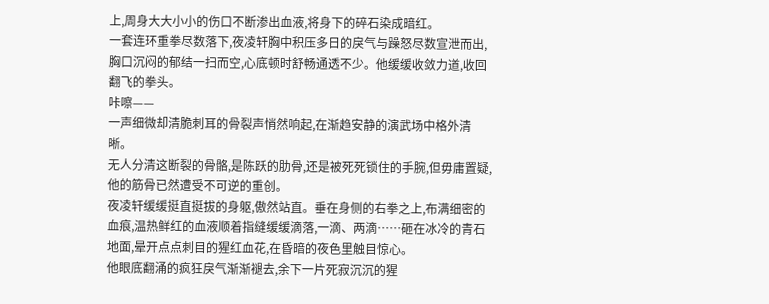上,周身大大小小的伤口不断渗出血液,将身下的碎石染成暗红。
一套连环重拳尽数落下,夜凌轩胸中积压多日的戾气与躁怒尽数宣泄而出,胸口沉闷的郁结一扫而空,心底顿时舒畅通透不少。他缓缓收敛力道,收回翻飞的拳头。
咔嚓——
一声细微却清脆刺耳的骨裂声悄然响起,在渐趋安静的演武场中格外清晰。
无人分清这断裂的骨骼,是陈跃的肋骨,还是被死死锁住的手腕,但毋庸置疑,他的筋骨已然遭受不可逆的重创。
夜凌轩缓缓挺直挺拔的身躯,傲然站直。垂在身侧的右拳之上,布满细密的血痕,温热鲜红的血液顺着指缝缓缓滴落,一滴、两滴……砸在冰冷的青石地面,晕开点点刺目的猩红血花,在昏暗的夜色里触目惊心。
他眼底翻涌的疯狂戾气渐渐褪去,余下一片死寂沉沉的猩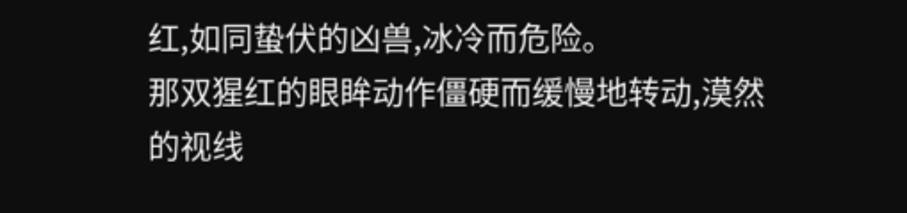红,如同蛰伏的凶兽,冰冷而危险。
那双猩红的眼眸动作僵硬而缓慢地转动,漠然的视线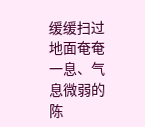缓缓扫过地面奄奄一息、气息微弱的陈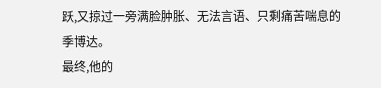跃,又掠过一旁满脸肿胀、无法言语、只剩痛苦喘息的季博达。
最终,他的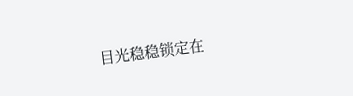目光稳稳锁定在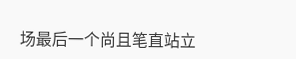场最后一个尚且笔直站立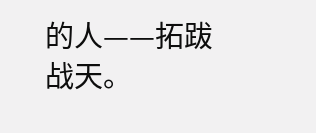的人——拓跋战天。